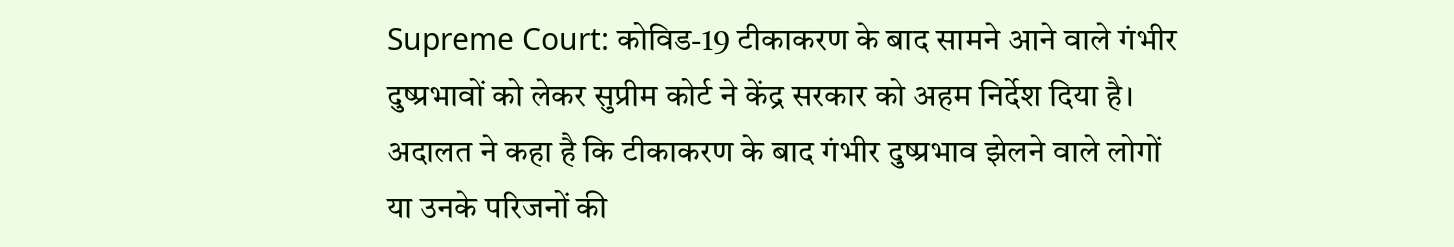Supreme Court: कोविड-19 टीकाकरण के बाद सामने आने वाले गंभीर दुष्प्रभावों को लेकर सुप्रीम कोर्ट ने केंद्र सरकार को अहम निर्देश दिया है। अदालत ने कहा है कि टीकाकरण के बाद गंभीर दुष्प्रभाव झेलने वाले लोगों या उनके परिजनों की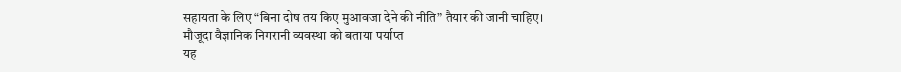सहायता के लिए “बिना दोष तय किए मुआवजा देने की नीति” तैयार की जानी चाहिए।
मौजूदा वैज्ञानिक निगरानी व्यवस्था को बताया पर्याप्त
यह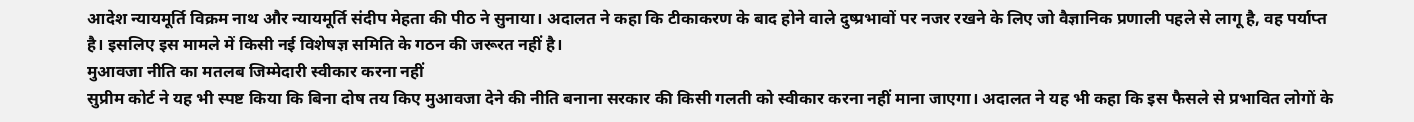आदेश न्यायमूर्ति विक्रम नाथ और न्यायमूर्ति संदीप मेहता की पीठ ने सुनाया। अदालत ने कहा कि टीकाकरण के बाद होने वाले दुष्प्रभावों पर नजर रखने के लिए जो वैज्ञानिक प्रणाली पहले से लागू है, वह पर्याप्त है। इसलिए इस मामले में किसी नई विशेषज्ञ समिति के गठन की जरूरत नहीं है।
मुआवजा नीति का मतलब जिम्मेदारी स्वीकार करना नहीं
सुप्रीम कोर्ट ने यह भी स्पष्ट किया कि बिना दोष तय किए मुआवजा देने की नीति बनाना सरकार की किसी गलती को स्वीकार करना नहीं माना जाएगा। अदालत ने यह भी कहा कि इस फैसले से प्रभावित लोगों के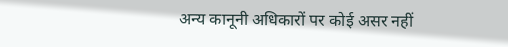अन्य कानूनी अधिकारों पर कोई असर नहीं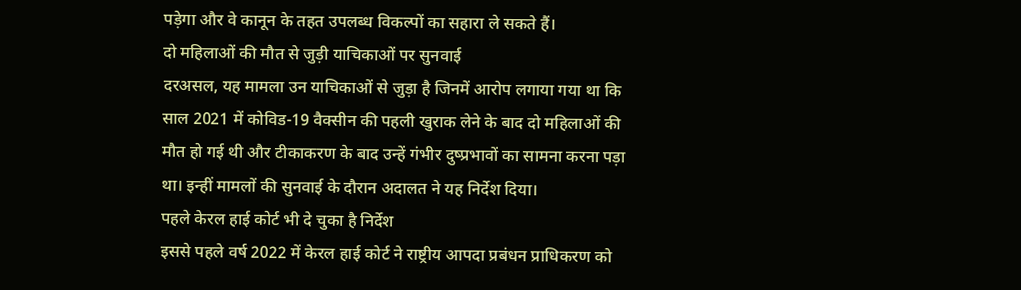पड़ेगा और वे कानून के तहत उपलब्ध विकल्पों का सहारा ले सकते हैं।
दो महिलाओं की मौत से जुड़ी याचिकाओं पर सुनवाई
दरअसल, यह मामला उन याचिकाओं से जुड़ा है जिनमें आरोप लगाया गया था कि साल 2021 में कोविड-19 वैक्सीन की पहली खुराक लेने के बाद दो महिलाओं की मौत हो गई थी और टीकाकरण के बाद उन्हें गंभीर दुष्प्रभावों का सामना करना पड़ा था। इन्हीं मामलों की सुनवाई के दौरान अदालत ने यह निर्देश दिया।
पहले केरल हाई कोर्ट भी दे चुका है निर्देश
इससे पहले वर्ष 2022 में केरल हाई कोर्ट ने राष्ट्रीय आपदा प्रबंधन प्राधिकरण को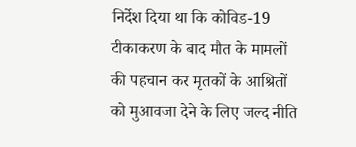निर्देश दिया था कि कोविड-19 टीकाकरण के बाद मौत के मामलों की पहचान कर मृतकों के आश्रितों को मुआवजा देने के लिए जल्द नीति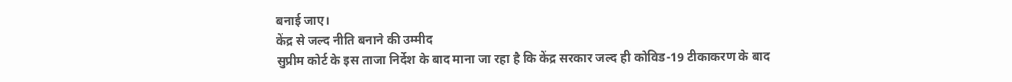बनाई जाए।
केंद्र से जल्द नीति बनाने की उम्मीद
सुप्रीम कोर्ट के इस ताजा निर्देश के बाद माना जा रहा है कि केंद्र सरकार जल्द ही कोविड-19 टीकाकरण के बाद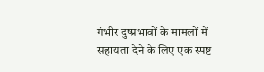गंभीर दुष्प्रभावों के मामलों में सहायता देने के लिए एक स्पष्ट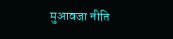मुआवजा नीति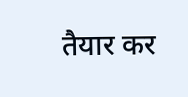तैयार कर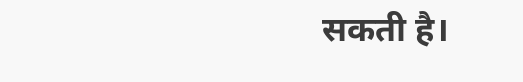सकती है।